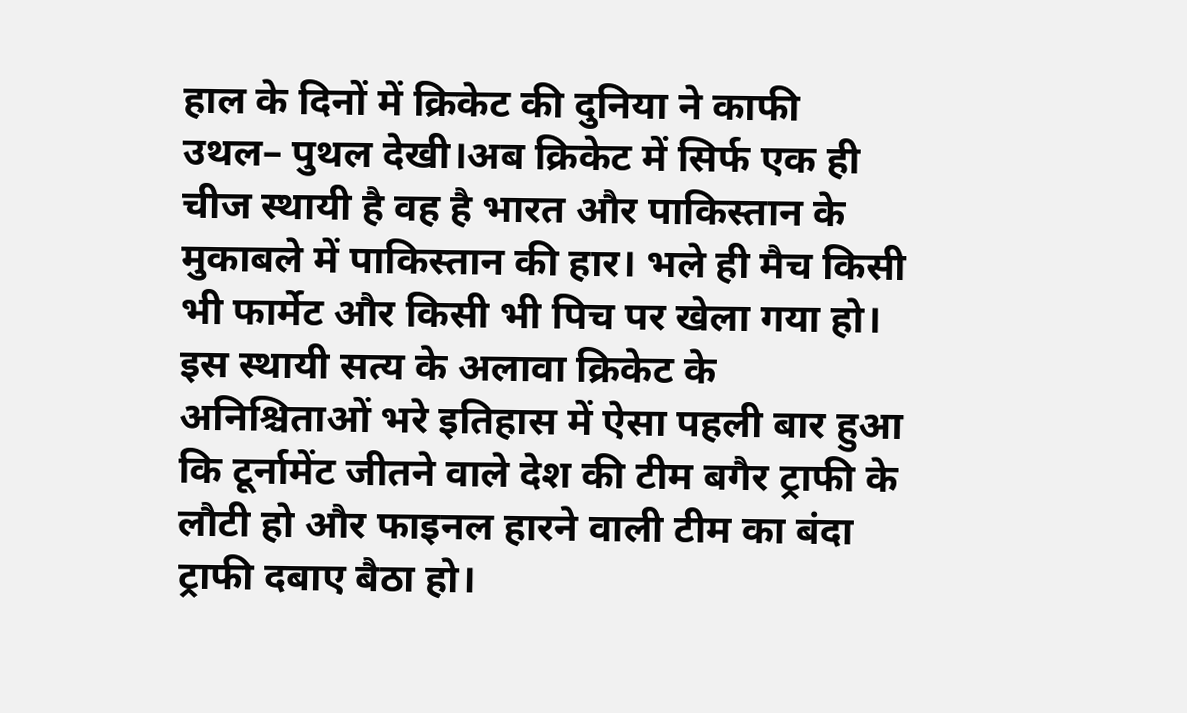हाल के दिनों में क्रिकेट की दुनिया ने काफी उथल– पुथल देखी।अब क्रिकेट में सिर्फ एक ही चीज स्थायी है वह है भारत और पाकिस्तान के मुकाबले में पाकिस्तान की हार। भले ही मैच किसी भी फार्मेट और किसी भी पिच पर खेला गया हो। इस स्थायी सत्य के अलावा क्रिकेट के अनिश्चिताओं भरे इतिहास में ऐसा पहली बार हुआ कि टूर्नामेंट जीतने वाले देश की टीम बगैर ट्राफी के लौटी हो और फाइनल हारने वाली टीम का बंदा ट्राफी दबाए बैठा हो।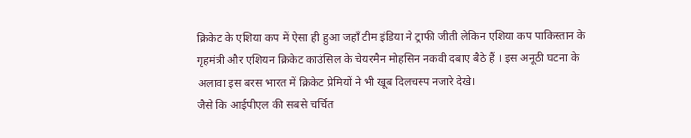क्रिकेट के एशिया कप में ऐसा ही हुआ जहाँ टीम इंडिया ने ट्राफी जीती लेकिन एशिया कप पाकिस्तान के गृहमंत्री और एशियन क्रिकेट काउंसिल के चेयरमैन मोहसिन नकवी दबाए बैठे हैं । इस अनूठी घटना के अलावा इस बरस भारत में क्रिकेट प्रेमियों ने भी खूब दिलचस्प नजारे देखे।
जैसे कि आईपीएल की सबसे चर्चित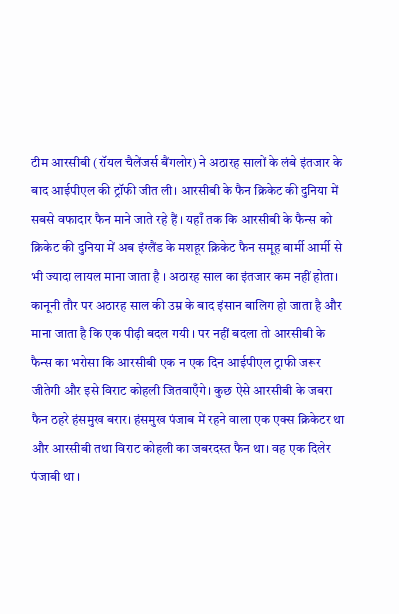टीम आरसीबी (रॉयल चैलेंजर्स बैंगलोर) ने अठारह सालों के लंबे इंतजार के बाद आईपीएल की ट्रॉफी जीत ली। आरसीबी के फैन क्रिकेट की दुनिया में सबसे वफादार फैन माने जाते रहे हैं । यहाँ तक कि आरसीबी के फैन्स को क्रिकेट की दुनिया में अब इंग्लैंड के मशहूर क्रिकेट फैन समूह बार्मी आर्मी से भी ज्यादा लायल माना जाता है । अठारह साल का इंतजार कम नहीं होता। कानूनी तौर पर अठारह साल की उम्र के बाद इंसान बालिग हो जाता है और माना जाता है कि एक पीढ़ी बदल गयी । पर नहीं बदला तो आरसीबी के फैन्स का भरोसा कि आरसीबी एक न एक दिन आईपीएल ट्राफी जरूर जीतेगी और इसे विराट कोहली जितवाएँगे। कुछ ऐसे आरसीबी के जबरा फैन ठहरे हंसमुख बरार। हंसमुख पंजाब में रहने वाला एक एक्स क्रिकेटर था और आरसीबी तथा विराट कोहली का जबरदस्त फैन था। वह एक दिलेर पंजाबी था ।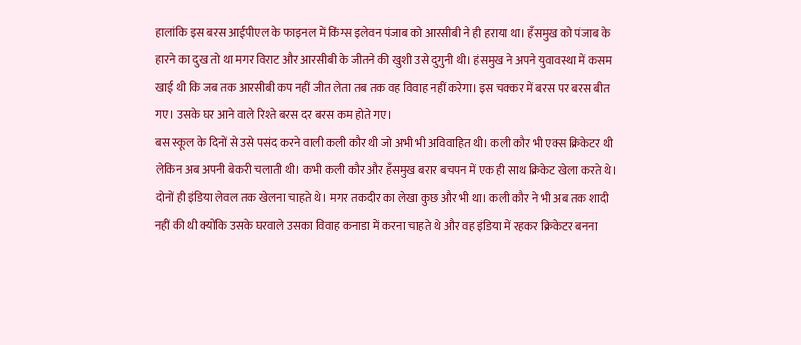हालांकि इस बरस आईपीएल के फाइनल में किंग्स इलेवन पंजाब को आरसीबी ने ही हराया था। हँसमुख को पंजाब के हारने का दुख तो था मगर विराट और आरसीबी के जीतने की खुशी उसे दुगुनी थी। हंसमुख ने अपने युवावस्था में कसम खाई थी कि जब तक आरसीबी कप नहीं जीत लेता तब तक वह विवाह नहीं करेगा। इस चक्कर में बरस पर बरस बीत गए। उसके घर आने वाले रिश्ते बरस दर बरस कम होते गए।
बस स्कूल के दिनों से उसे पसंद करने वाली कली कौर थी जो अभी भी अविवाहित थी। कली कौर भी एक्स क्रिकेटर थी लेकिन अब अपनी बेकरी चलाती थी। कभी कली कौर और हँसमुख बरार बचपन में एक ही साथ क्रिकेट खेला करते थे। दोनों ही इंडिया लेवल तक खेलना चाहते थे। मगर तकदीर का लेखा कुछ और भी था। कली कौर ने भी अब तक शादी नहीं की थी क्योंकि उसके घरवाले उसका विवाह कनाडा में करना चाहते थे और वह इंडिया में रहकर क्रिकेटर बनना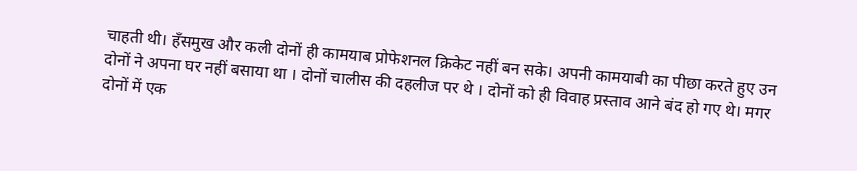चाहती थी। हँसमुख और कली दोनों ही कामयाब प्रोफेशनल क्रिकेट नहीं बन सके। अपनी कामयाबी का पीछा करते हुए उन दोनों ने अपना घर नहीं बसाया था । दोनों चालीस की दहलीज पर थे । दोनों को ही विवाह प्रस्ताव आने बंद हो गए थे। मगर दोनों में एक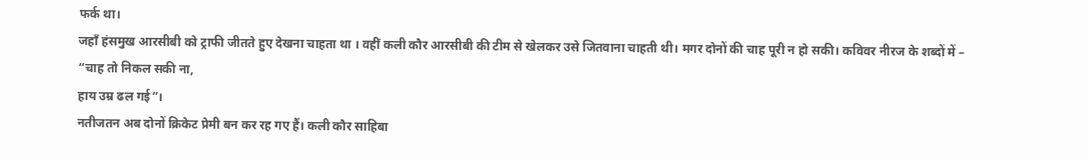फर्क था।
जहाँ हंसमुख आरसीबी को ट्राफी जीतते हुए देखना चाहता था । वहीं कली कौर आरसीबी की टीम से खेलकर उसे जितवाना चाहती थी। मगर दोनों की चाह पूरी न हो सकी। कविवर नीरज के शब्दों में –
“चाह तो निकल सकी ना,
हाय उम्र ढल गई”।
नतीजतन अब दोनों क्रिकेट प्रेमी बन कर रह गए हैं। कली कौर साहिबा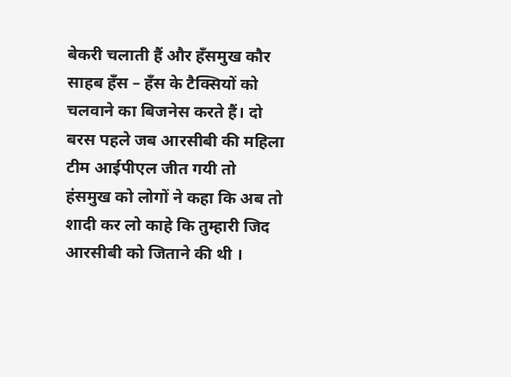बेकरी चलाती हैं और हँसमुख कौर साहब हँस – हँस के टैक्सियों को चलवाने का बिजनेस करते हैं। दो बरस पहले जब आरसीबी की महिला टीम आईपीएल जीत गयी तो हंसमुख को लोगों ने कहा कि अब तो शादी कर लो काहे कि तुम्हारी जिद आरसीबी को जिताने की थी ।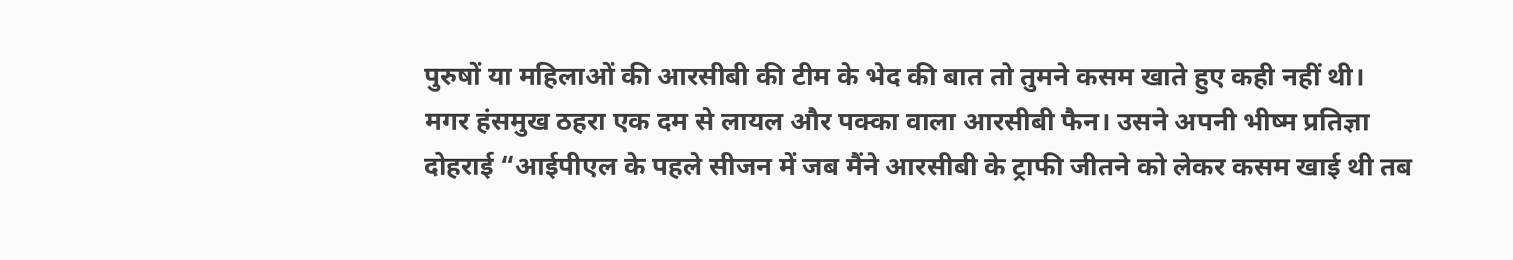पुरुषों या महिलाओं की आरसीबी की टीम के भेद की बात तो तुमने कसम खाते हुए कही नहीं थी। मगर हंसमुख ठहरा एक दम से लायल और पक्का वाला आरसीबी फैन। उसने अपनी भीष्म प्रतिज्ञा दोहराई “आईपीएल के पहले सीजन में जब मैंने आरसीबी के ट्राफी जीतने को लेकर कसम खाई थी तब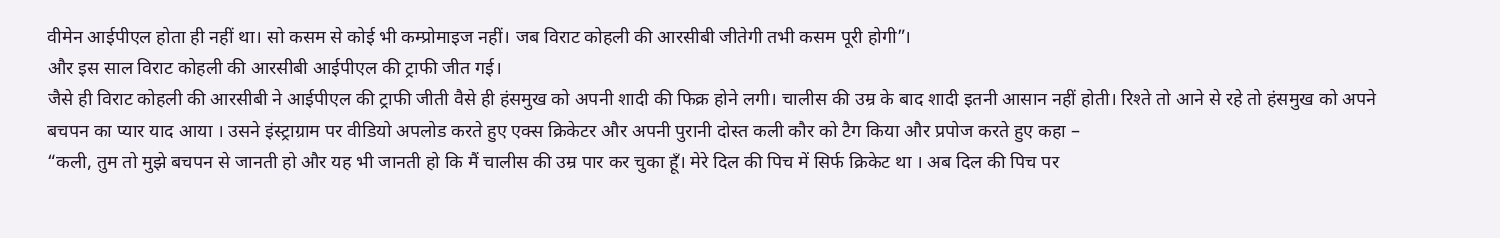वीमेन आईपीएल होता ही नहीं था। सो कसम से कोई भी कम्प्रोमाइज नहीं। जब विराट कोहली की आरसीबी जीतेगी तभी कसम पूरी होगी”।
और इस साल विराट कोहली की आरसीबी आईपीएल की ट्राफी जीत गई।
जैसे ही विराट कोहली की आरसीबी ने आईपीएल की ट्राफी जीती वैसे ही हंसमुख को अपनी शादी की फिक्र होने लगी। चालीस की उम्र के बाद शादी इतनी आसान नहीं होती। रिश्ते तो आने से रहे तो हंसमुख को अपने बचपन का प्यार याद आया । उसने इंस्ट्राग्राम पर वीडियो अपलोड करते हुए एक्स क्रिकेटर और अपनी पुरानी दोस्त कली कौर को टैग किया और प्रपोज करते हुए कहा –
“कली, तुम तो मुझे बचपन से जानती हो और यह भी जानती हो कि मैं चालीस की उम्र पार कर चुका हूँ। मेरे दिल की पिच में सिर्फ क्रिकेट था । अब दिल की पिच पर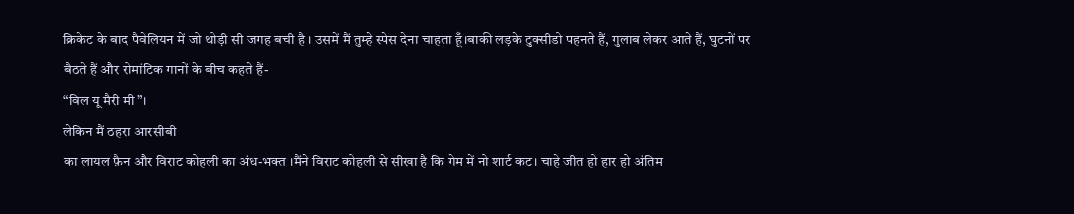क्रिकेट के बाद पैवेलियन में जो थोड़ी सी जगह बची है । उसमें मैं तुम्हे स्पेस देना चाहता हूँ।बाकी लड़के टुक्सीडो पहनते हैं, गुलाब लेकर आते हैं, घुटनों पर बैठते हैं और रोमांटिक गानों के बीच कहते हैं-
“विल यू मैरी मी”।
लेकिन मैं ठहरा आरसीबी
का लायल फ़ैन और विराट कोहली का अंध-भक्त ।मैंने विराट कोहली से सीखा है कि गेम में नो शार्ट कट। चाहे जीत हो हार हो अंतिम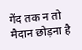गेंद तक न तो मैदान छोड़ना है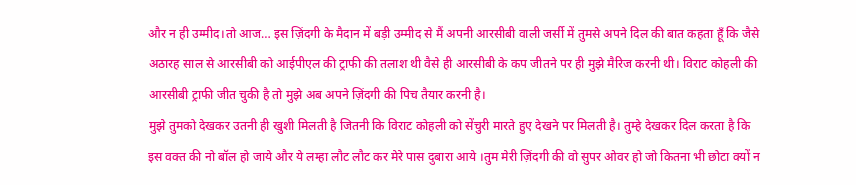और न ही उम्मीद।तो आज… इस ज़िंदगी के मैदान में बड़ी उम्मीद से मैं अपनी आरसीबी वाली जर्सी में तुमसे अपने दिल की बात कहता हूँ कि जैसे अठारह साल से आरसीबी को आईपीएल की ट्राफी की तलाश थी वैसे ही आरसीबी के कप जीतने पर ही मुझे मैरिज करनी थी। विराट कोहली की आरसीबी ट्राफी जीत चुकी है तो मुझे अब अपने ज़िंदगी की पिच तैयार करनी है।
मुझे तुमको देखकर उतनी ही खुशी मिलती है जितनी कि विराट कोहली को सेंचुरी मारते हुए देखने पर मिलती है। तुम्हे देखकर दिल करता है कि इस वक्त की नो बॉल हो जाये और ये लम्हा लौट लौट कर मेरे पास दुबारा आये ।तुम मेरी ज़िंदगी की वो सुपर ओवर हो जो कितना भी छोटा क्यों न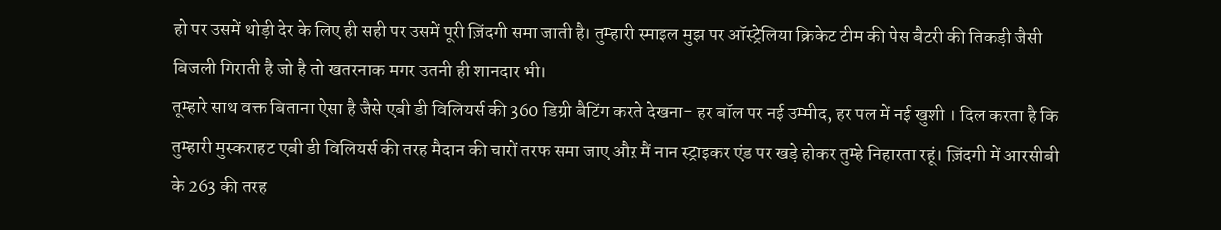हो पर उसमें थोड़ी देर के लिए ही सही पर उसमें पूरी ज़िंदगी समा जाती है। तुम्हारी स्माइल मुझ पर ऑस्ट्रेलिया क्रिकेट टीम की पेस बैटरी की तिकड़ी जैसी बिजली गिराती है जो है तो खतरनाक मगर उतनी ही शानदार भी।
तूम्हारे साथ वक्त बिताना ऐसा है जैसे एबी डी विलियर्स की 360 डिग्री बैटिंग करते देखना- हर बॉल पर नई उम्मीद, हर पल में नई खुशी । दिल करता है कि तुम्हारी मुस्कराहट एबी डी विलियर्स की तरह मैदान की चारों तरफ समा जाए औऱ मैं नान स्ट्राइकर एंड पर खड़े होकर तुम्हे निहारता रहूं। ज़िंदगी में आरसीबी के 263 की तरह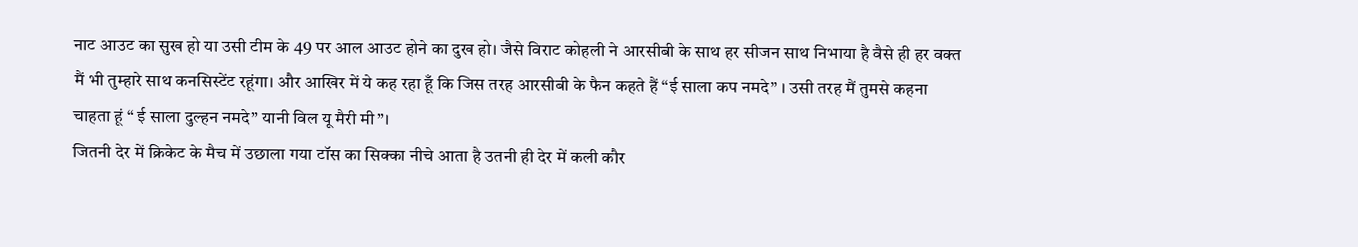नाट आउट का सुख हो या उसी टीम के 49 पर आल आउट होने का दुख हो। जैसे विराट कोहली ने आरसीबी के साथ हर सीजन साथ निभाया है वैसे ही हर वक्त मैं भी तुम्हारे साथ कनसिस्टेंट रहूंगा। और आखिर में ये कह रहा हूँ कि जिस तरह आरसीबी के फैन कहते हैं “ई साला कप नमदे” । उसी तरह मैं तुमसे कहना चाहता हूं “ ई साला दुल्हन नमदे” यानी विल यू मैरी मी”।
जितनी देर में क्रिकेट के मैच में उछाला गया टॉस का सिक्का नीचे आता है उतनी ही देर में कली कौर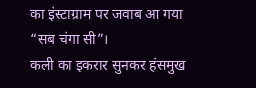का इंस्टाग्राम पर जवाब आ गया
“सब चंगा सी”।
कली का इकरार सुनकर हंसमुख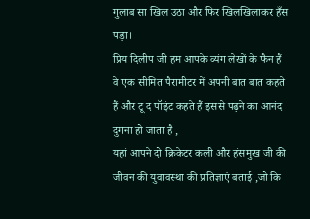गुलाब सा खिल उठा और फिर खिलखिलाकर हँस पड़ा।
प्रिय दिलीप जी हम आपके व्यंग लेखों के फैन हैं
वे एक सीमित पैरामीटर में अपनी बात बात कहते हैं और टू द पॉइंट कहते हैं इससे पढ़ने का आनंद दुगना हो जाता है ,
यहां आपने दो क्रिकेटर कली और हंसमुख जी की जीवन की युवावस्था की प्रतिज्ञाएं बताई ,जो कि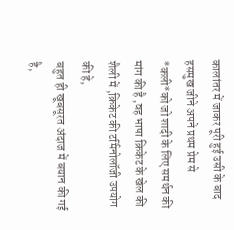कालांतर में जाकर पूरी हुई उसी के बाद हसमुख जीने अपने प्रथम प्रेम से *कली*को जो शादी के लिए समर्थन की मांग की है ,वह भाषा क्रिकेट के खेल की शैली में ,क्रिकेट की टर्मिनोलॉजी उपयोग की हे,
बहुत ही खूबसूरत अंदाज में बयान की गई है,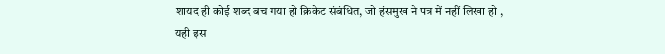शायद ही कोई शब्द बच गया हो क्रिकेट संबंधित, जो हंसमुख ने पत्र में नहीं लिखा हो ,
यही इस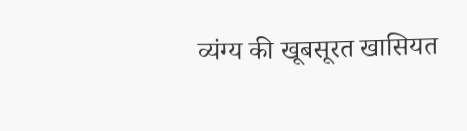व्यंग्य की खूबसूरत खासियत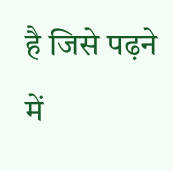है जिसे पढ़ने में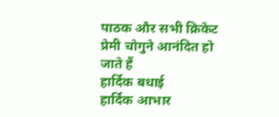पाठक और सभी क्रिकेट प्रेमी चोगुने आनंदित हो जाते हैं
हार्दिक बधाई
हार्दिक आभार